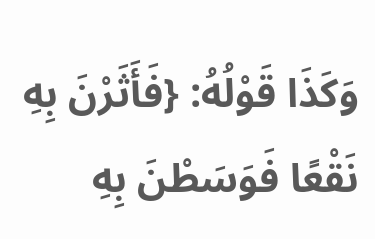وَكَذَا قَوْلُهُ: {فَأَثَرْنَ بِهِ نَقْعًا فَوَسَطْنَ بِهِ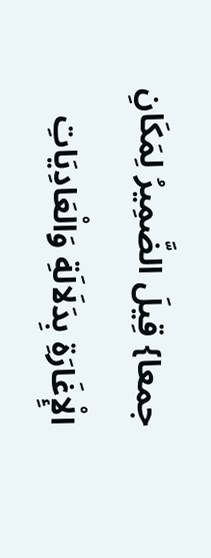جمعا} قِيلَ الضَّمِيرُ لِمَكَانِ الْإِغَارَةِ بِدَلَالَةِ وَالْعَادِيَاتِ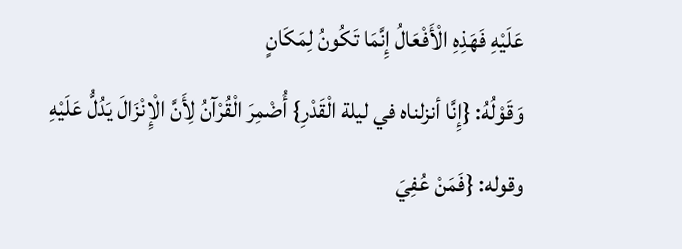عَلَيْهِ فَهَذِهِ الْأَفْعَالُ إِنَّمَا تَكُونُ لِمَكَانٍ
وَقَوْلُهُ: {إِنَّا أنزلناه في ليلة الْقَدْرِ} أُضْمِرَ الْقُرْآنُ لِأَنَّ الْإِنْزَالَ يَدُلُّ عَلَيْهِ وقوله: {فَمَنْ عُفِيَ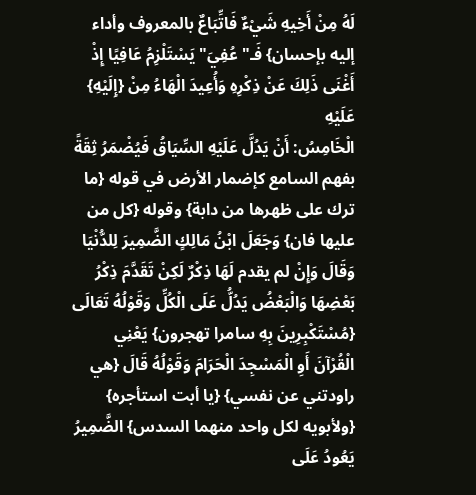لَهُ مِنْ أَخِيهِ شَيْءٌ فَاتِّبَاعٌ بالمعروف وأداء إليه بإحسان} فَـ" عُفِيَ" يَسْتَلْزِمُ عَافِيًا إِذْ أَغْنَى ذَلِكَ عَنْ ذِكْرِهِ وَأُعِيدَ الْهَاءُ مِنْ {إِلَيْهِ} عَلَيْهِ
الْخَامِسُ: أَنْ يَدُلَّ عَلَيْهِ السِّيَاقُ فَيُضْمَرُ ثِقَةً بفهم السامع كإضمار الأرض في قوله {ما ترك على ظهرها من دابة} وقوله {كل من عليها فان} وَجَعَلَ ابْنُ مَالِكٍ الضَّمِيرَ لِلدُّنْيَا وَقَالَ وَإِنْ لم يقدم لَهَا ذِكْرٌ لَكِنْ تَقَدَّمَ ذِكْرُ بَعْضِهَا وَالْبَعْضُ يَدُلُّ عَلَى الْكُلِّ وَقَوْلُهُ تَعَالَى {مُسْتَكْبِرِينَ بِهِ سامرا تهجرون} يَعْنِي الْقُرْآنَ أَوِ الْمَسْجِدَ الْحَرَامَ وَقَوْلُهُ قَالَ {هي راودتني عن نفسي} {يا أبت استأجره} {ولأبويه لكل واحد منهما السدس} الضَّمِيرُ يَعُودُ عَلَى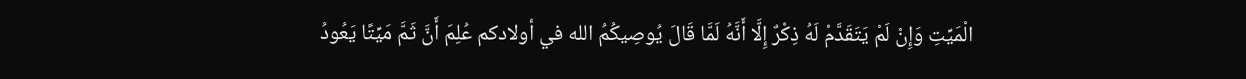الْمَيِّتِ وَإِنْ لَمْ يَتَقَدَّمْ لَهُ ذِكْرٌ إِلَّا أَنَّهُ لَمَّا قَالَ يُوصِيكُمُ الله في أولادكم عُلِمَ أَنَّ ثَمَّ مَيِّتًا يَعُودُ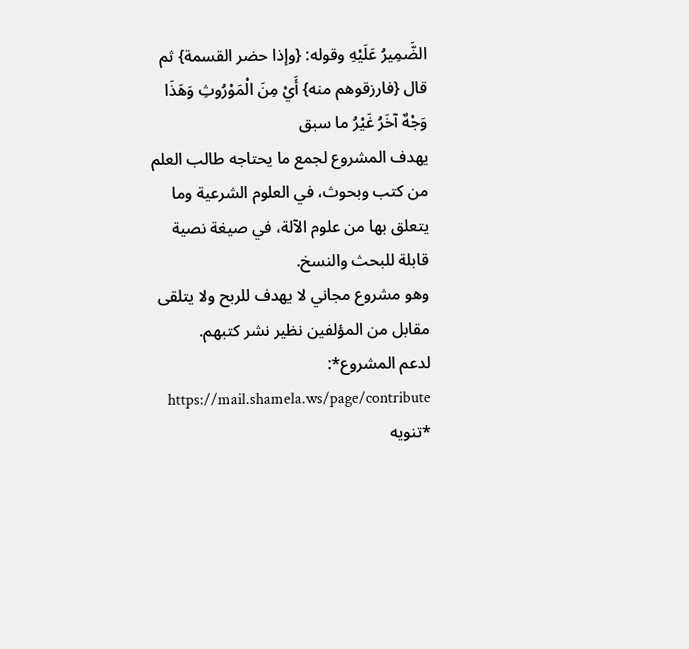الضَّمِيرُ عَلَيْهِ وقوله: {وإذا حضر القسمة} ثم قال {فارزقوهم منه} أَيْ مِنَ الْمَوْرُوثِ وَهَذَا وَجْهٌ آخَرُ غَيْرُ ما سبق
يهدف المشروع لجمع ما يحتاجه طالب العلم من كتب وبحوث، في العلوم الشرعية وما يتعلق بها من علوم الآلة، في صيغة نصية قابلة للبحث والنسخ.
وهو مشروع مجاني لا يهدف للربح ولا يتلقى مقابل من المؤلفين نظير نشر كتبهم.
لدعم المشروع*: https://mail.shamela.ws/page/contribute
*تنويه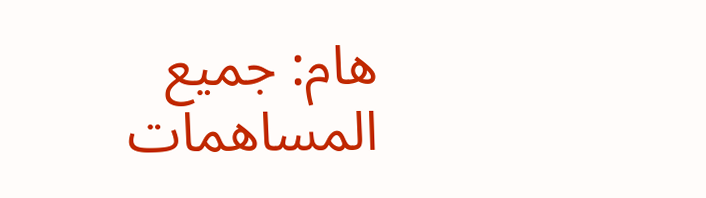هام: جميع المساهمات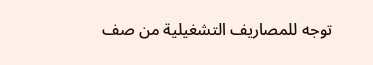توجه للمصاريف التشغيلية من صف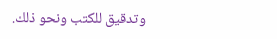وتدقيق للكتب ونحو ذلك.